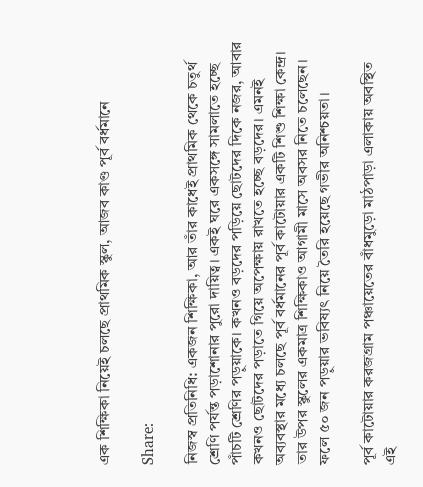এক শিক্ষিকা নিয়েই চলছে প্রাথমিক স্কুল, আজব কাণ্ড পূর্ব বর্ধমানে

Share:

নিজস্ব প্রতিনিধি: একজন শিক্ষিকা, আর তাঁর কাধেই প্রাথমিক থেকে চতুর্থ শ্রেণি পর্যন্ত পড়াশোনার পুরো দায়িত্ব। একই ঘরে একসঙ্গে সামলাতে হচ্ছে পাঁচটি শ্রেণির পড়ুয়াকে। কখনও বড়দের পড়িয়ে ছোটদের দিকে নজর, আবার কখনও ছোটদের পড়াতে গিয়ে অপেক্ষায় রাখতে হচ্ছে বড়দের। এমনই অব্যবস্থার মধ্যে চলছে পূর্ব বর্ধমানের পূর্ব কাটোয়ার একটি শিশু শিক্ষা কেন্দ্র। তার উপর স্কুলের একমাত্র শিক্ষিকাও আগামী মাসে অবসর নিতে চলেছেন। ফলে ৫০ জন পড়ুয়ার ভবিষ্যৎ নিয়ে তৈরি হয়েছে গভীর অনিশ্চয়তা।

পূর্ব কাটোয়ার করজগ্রাম পঞ্চায়েতের বাঁধমুড়ো মাঠপাড়া এলাকায় অবস্থিত এই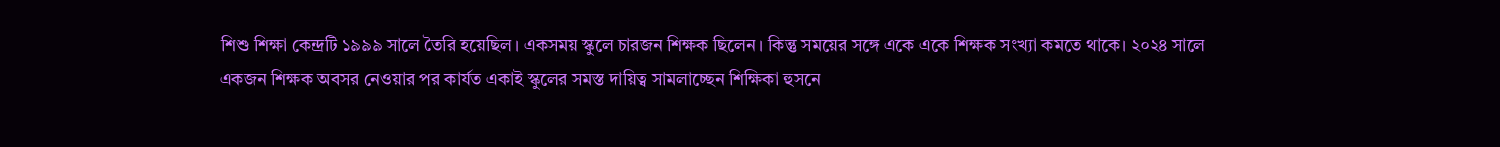শিশু শিক্ষা কেন্দ্রটি ১৯৯৯ সালে তৈরি হয়েছিল। একসময় স্কুলে চারজন শিক্ষক ছিলেন। কিন্তু সময়ের সঙ্গে একে একে শিক্ষক সংখ্যা কমতে থাকে। ২০২৪ সালে একজন শিক্ষক অবসর নেওয়ার পর কার্যত একাই স্কুলের সমস্ত দায়িত্ব সামলাচ্ছেন শিক্ষিকা হুসনে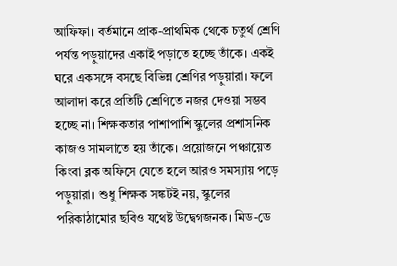আফিফা। বর্তমানে প্রাক-প্রাথমিক থেকে চতুর্থ শ্রেণি পর্যন্ত পড়ুয়াদের একাই পড়াতে হচ্ছে তাঁকে। একই ঘরে একসঙ্গে বসছে বিভিন্ন শ্রেণির পড়ুয়ারা। ফলে আলাদা করে প্রতিটি শ্রেণিতে নজর দেওয়া সম্ভব হচ্ছে না। শিক্ষকতার পাশাপাশি স্কুলের প্রশাসনিক কাজও সামলাতে হয় তাঁকে। প্রয়োজনে পঞ্চায়েত কিংবা ব্লক অফিসে যেতে হলে আরও সমস্যায় পড়ে পড়ুয়ারা। শুধু শিক্ষক সঙ্কটই নয়, স্কুলের পরিকাঠামোর ছবিও যথেষ্ট উদ্বেগজনক। মিড-ডে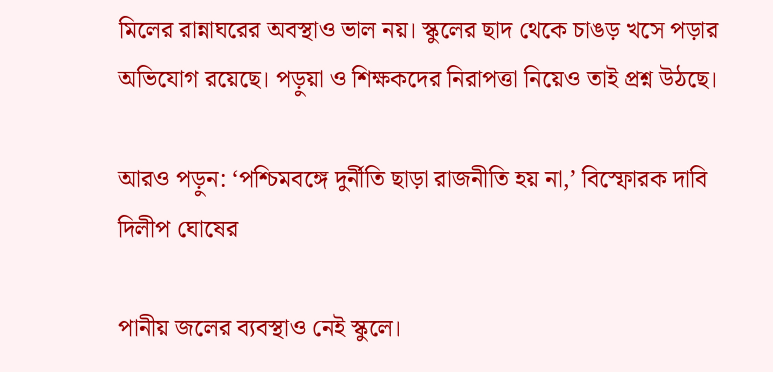মিলের রান্নাঘরের অবস্থাও ভাল নয়। স্কুলের ছাদ থেকে চাঙড় খসে পড়ার অভিযোগ রয়েছে। পড়ুয়া ও শিক্ষকদের নিরাপত্তা নিয়েও তাই প্রশ্ন উঠছে।

আরও পড়ুন: ‘পশ্চিমবঙ্গে দুর্নীতি ছাড়া রাজনীতি হয় না,’ বিস্ফোরক দাবি দিলীপ ঘোষের

পানীয় জলের ব্যবস্থাও নেই স্কুলে।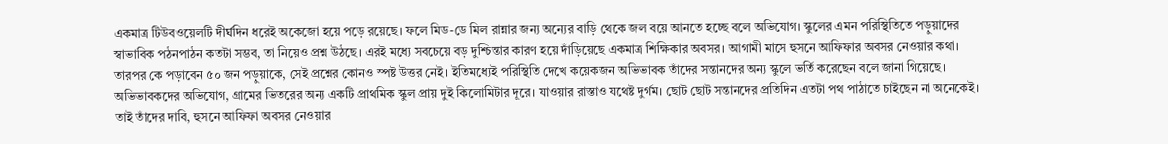একমাত্র টিউবওয়েলটি দীর্ঘদিন ধরেই অকেজো হয়ে পড়ে রয়েছে। ফলে মিড-ডে মিল রান্নার জন্য অন্যের বাড়ি থেকে জল বয়ে আনতে হচ্ছে বলে অভিযোগ। স্কুলের এমন পরিস্থিতিতে পড়ুয়াদের স্বাভাবিক পঠনপাঠন কতটা সম্ভব, তা নিয়েও প্রশ্ন উঠছে। এরই মধ্যে সবচেয়ে বড় দুশ্চিন্তার কারণ হয়ে দাঁড়িয়েছে একমাত্র শিক্ষিকার অবসর। আগামী মাসে হুসনে আফিফার অবসর নেওয়ার কথা। তারপর কে পড়াবেন ৫০ জন পড়ুয়াকে, সেই প্রশ্নের কোনও স্পষ্ট উত্তর নেই। ইতিমধ্যেই পরিস্থিতি দেখে কয়েকজন অভিভাবক তাঁদের সন্তানদের অন্য স্কুলে ভর্তি করেছেন বলে জানা গিয়েছে। অভিভাবকদের অভিযোগ, গ্রামের ভিতরের অন্য একটি প্রাথমিক স্কুল প্রায় দুই কিলোমিটার দূরে। যাওয়ার রাস্তাও যথেষ্ট দুর্গম। ছোট ছোট সন্তানদের প্রতিদিন এতটা পথ পাঠাতে চাইছেন না অনেকেই। তাই তাঁদের দাবি, হুসনে আফিফা অবসর নেওয়ার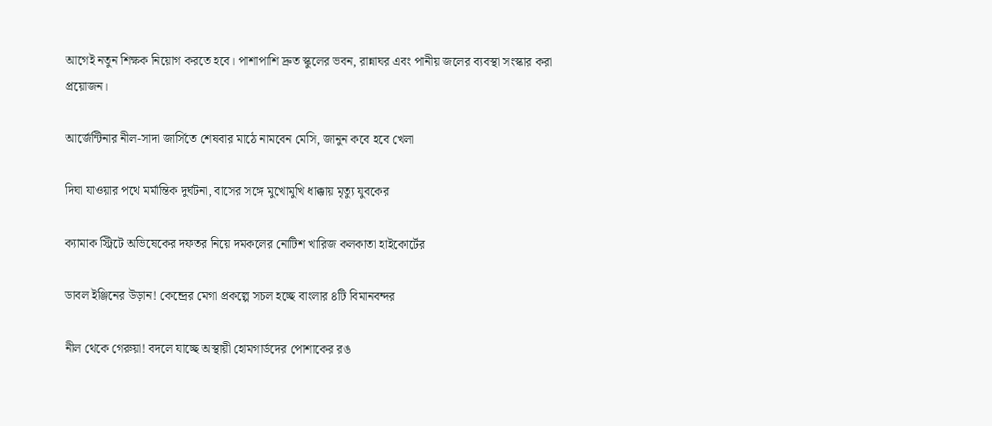আগেই নতুন শিক্ষক নিয়োগ করতে হবে। পাশাপাশি দ্রুত স্কুলের ভবন, রান্নাঘর এবং পানীয় জলের ব্যবস্থা সংস্কার করা প্রয়োজন।

আর্জেন্টিনার নীল-সাদা জার্সিতে শেষবার মাঠে নামবেন মেসি, জানুন কবে হবে খেলা

দিঘা যাওয়ার পথে মর্মান্তিক দুর্ঘটনা, বাসের সঙ্গে মুখোমুখি ধাক্কায় মৃত্যু যুবকের

ক্যামাক স্ট্রিটে অভিষেকের দফতর নিয়ে দমকলের নোটিশ খারিজ কলকাতা হাইকোর্টের

ডাবল ইঞ্জিনের উড়ান! কেন্দ্রের মেগা প্রকল্পে সচল হচ্ছে বাংলার ৪টি বিমানবন্দর

নীল থেকে গেরুয়া! বদলে যাচ্ছে অস্থায়ী হোমগার্ডদের পোশাকের রঙ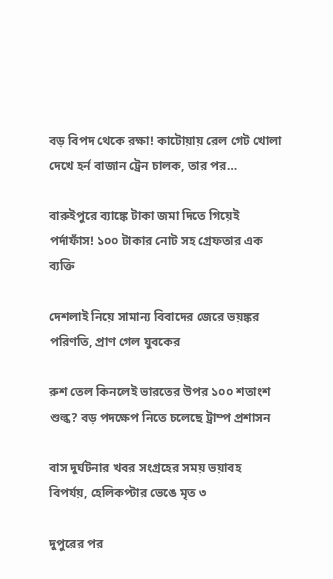বড় বিপদ থেকে রক্ষা! কাটোয়ায় রেল গেট খোলা দেখে হর্ন বাজান ট্রেন চালক, তার পর…

বারুইপুরে ব্যাঙ্কে টাকা জমা দিতে গিয়েই পর্দাফাঁস! ১০০ টাকার নোট সহ গ্রেফতার এক ব্যক্তি

দেশলাই নিয়ে সামান্য বিবাদের জেরে ভয়ঙ্কর পরিণতি, প্রাণ গেল যুবকের

রুশ তেল কিনলেই ভারতের উপর ১০০ শতাংশ শুল্ক? বড় পদক্ষেপ নিতে চলেছে ট্রাম্প প্রশাসন

বাস দুর্ঘটনার খবর সংগ্রহের সময় ভয়াবহ বিপর্যয়, হেলিকপ্টার ভেঙে মৃত ৩

দুপুরের পর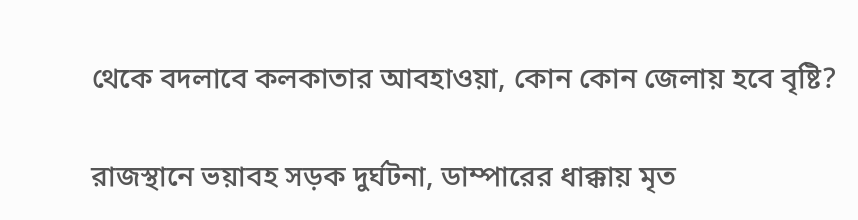থেকে বদলাবে কলকাতার আবহাওয়া, কোন কোন জেলায় হবে বৃষ্টি?

রাজস্থানে ভয়াবহ সড়ক দুর্ঘটনা, ডাম্পারের ধাক্কায় মৃত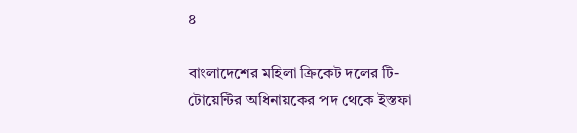৪

বাংলাদেশের মহিলা ক্রিকেট দলের টি-টোয়েন্টির অধিনায়কের পদ থেকে ইস্তফা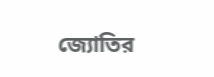জ্যোতির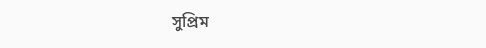সুপ্রিম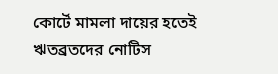কোর্টে মামলা দায়ের হতেই ঋতব্রতদের নোটিস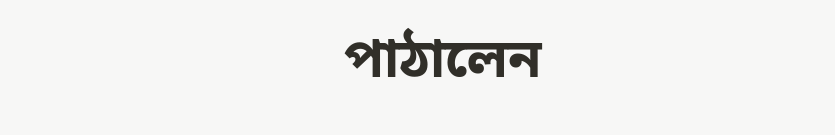পাঠালেন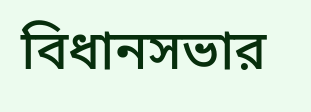বিধানসভার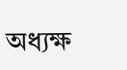অধ্যক্ষ